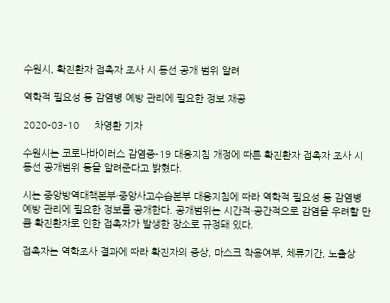수원시, 확진환자 접촉자 조사 시 동선 공개 범위 알려

역학적 필요성 등 감염병 예방 관리에 필요한 정보 재공

2020-03-10     차영환 기자

수원시는 코로나바이러스 감염증-19 대응지침 개정에 따른 확진환자 접촉자 조사 시 동선 공개범위 등을 알려준다고 밝혔다.

시는 중앙방역대책본부·중앙사고수습본부 대응지침에 따라 역학적 필요성 등 감염병 예방 관리에 필요한 정보를 공개한다. 공개범위는 시간적·공간적으로 감염을 우려할 만큼 확진환자로 인한 접촉자가 발생한 장소로 규정돼 있다.

접촉자는 역학조사 결과에 따라 확진자의 증상, 마스크 착용여부, 체류기간, 노출상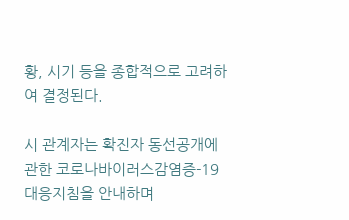황, 시기 등을 종합적으로 고려하여 결정된다.

시 관계자는 확진자 동선공개에 관한 코로나바이러스감염증-19 대응지침을 안내하며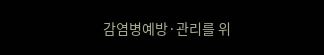감염병예방·관리를 위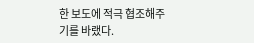한 보도에 적극 협조해주기를 바랬다.